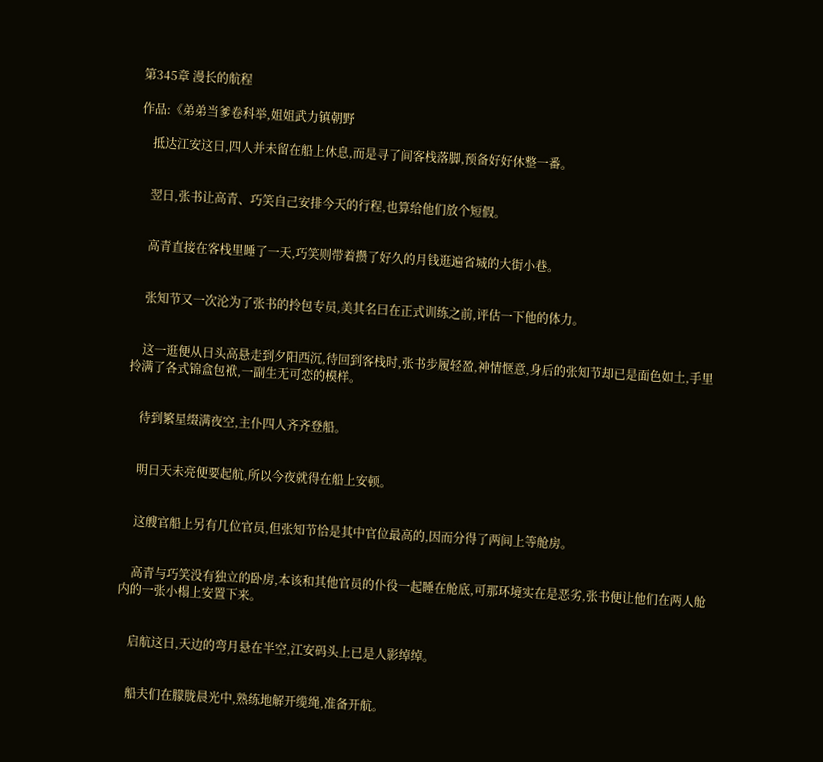第345章 漫长的航程

作品:《弟弟当爹卷科举,姐姐武力镇朝野

    抵达江安这日,四人并未留在船上休息,而是寻了间客栈落脚,预备好好休整一番。


    翌日,张书让高青、巧笑自己安排今天的行程,也算给他们放个短假。


    高青直接在客栈里睡了一天,巧笑则带着攒了好久的月钱逛遍省城的大街小巷。


    张知节又一次沦为了张书的拎包专员,美其名曰在正式训练之前,评估一下他的体力。


    这一逛便从日头高悬走到夕阳西沉,待回到客栈时,张书步履轻盈,神情惬意,身后的张知节却已是面色如土,手里拎满了各式锦盒包袱,一副生无可恋的模样。


    待到繁星缀满夜空,主仆四人齐齐登船。


    明日天未亮便要起航,所以今夜就得在船上安顿。


    这艘官船上另有几位官员,但张知节恰是其中官位最高的,因而分得了两间上等舱房。


    高青与巧笑没有独立的卧房,本该和其他官员的仆役一起睡在舱底,可那环境实在是恶劣,张书便让他们在两人舱内的一张小榻上安置下来。


    启航这日,天边的弯月悬在半空,江安码头上已是人影绰绰。


    船夫们在朦胧晨光中,熟练地解开缆绳,准备开航。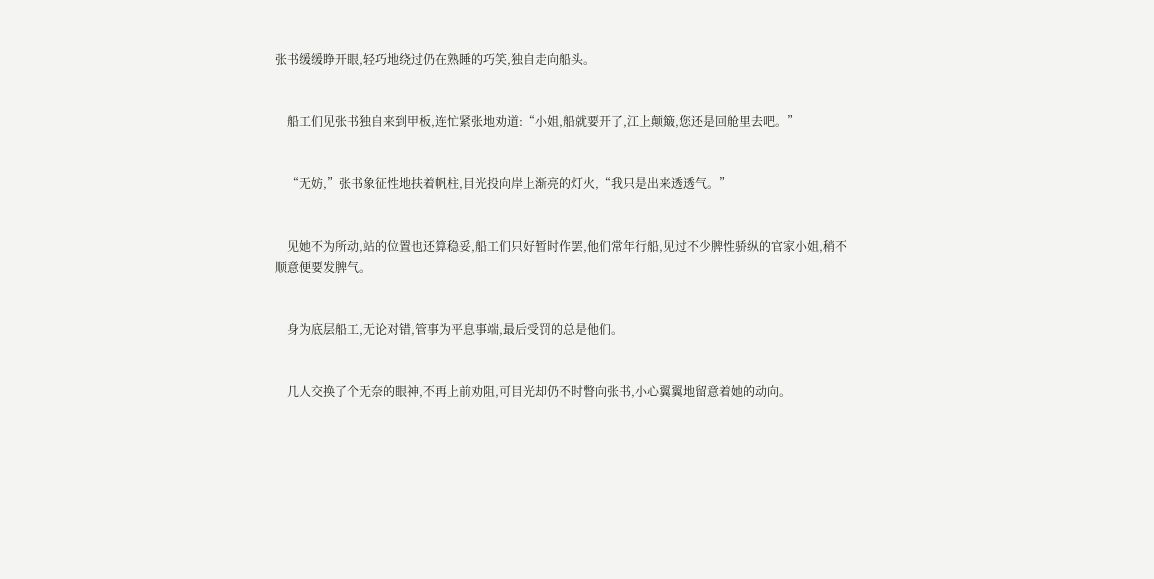张书缓缓睁开眼,轻巧地绕过仍在熟睡的巧笑,独自走向船头。


    船工们见张书独自来到甲板,连忙紧张地劝道:“小姐,船就要开了,江上颠簸,您还是回舱里去吧。”


    “无妨,”张书象征性地扶着帆柱,目光投向岸上渐亮的灯火,“我只是出来透透气。”


    见她不为所动,站的位置也还算稳妥,船工们只好暂时作罢,他们常年行船,见过不少脾性骄纵的官家小姐,稍不顺意便要发脾气。


    身为底层船工,无论对错,管事为平息事端,最后受罚的总是他们。


    几人交换了个无奈的眼神,不再上前劝阻,可目光却仍不时瞥向张书,小心翼翼地留意着她的动向。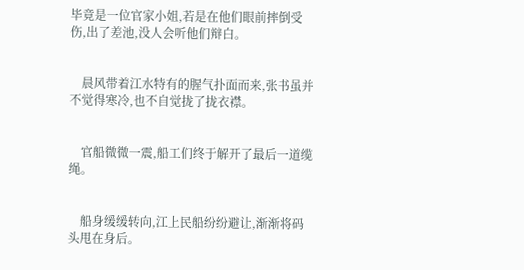毕竟是一位官家小姐,若是在他们眼前摔倒受伤,出了差池,没人会听他们辩白。


    晨风带着江水特有的腥气扑面而来,张书虽并不觉得寒冷,也不自觉拢了拢衣襟。


    官船微微一震,船工们终于解开了最后一道缆绳。


    船身缓缓转向,江上民船纷纷避让,渐渐将码头甩在身后。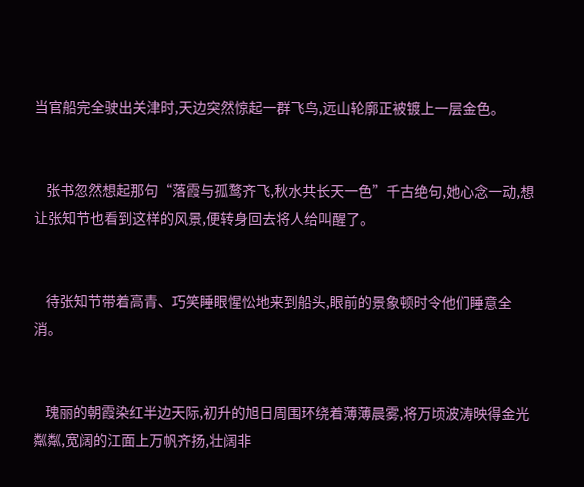当官船完全驶出关津时,天边突然惊起一群飞鸟,远山轮廓正被镀上一层金色。


    张书忽然想起那句“落霞与孤鹜齐飞,秋水共长天一色”千古绝句,她心念一动,想让张知节也看到这样的风景,便转身回去将人给叫醒了。


    待张知节带着高青、巧笑睡眼惺忪地来到船头,眼前的景象顿时令他们睡意全消。


    瑰丽的朝霞染红半边天际,初升的旭日周围环绕着薄薄晨雾,将万顷波涛映得金光粼粼,宽阔的江面上万帆齐扬,壮阔非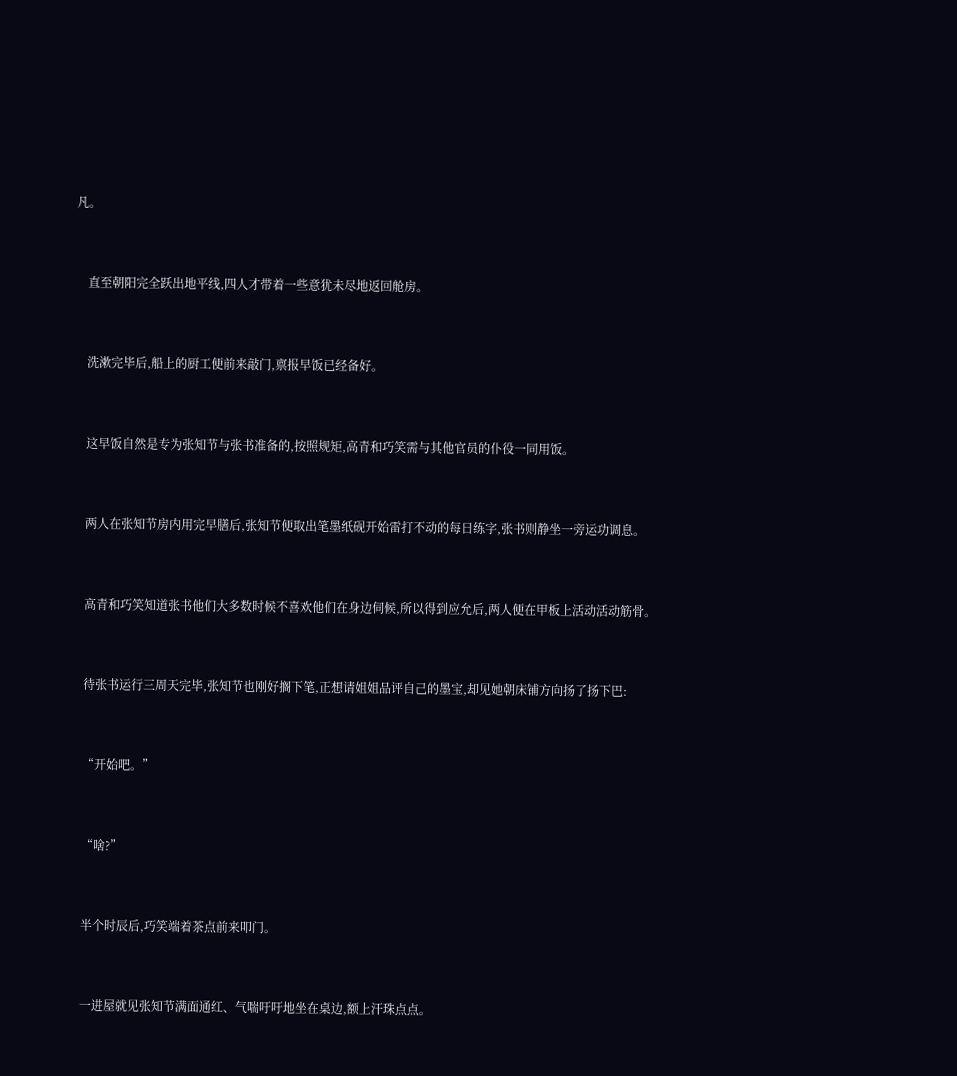凡。


    直至朝阳完全跃出地平线,四人才带着一些意犹未尽地返回舱房。


    洗漱完毕后,船上的厨工便前来敲门,禀报早饭已经备好。


    这早饭自然是专为张知节与张书准备的,按照规矩,高青和巧笑需与其他官员的仆役一同用饭。


    两人在张知节房内用完早膳后,张知节便取出笔墨纸砚开始雷打不动的每日练字,张书则静坐一旁运功调息。


    高青和巧笑知道张书他们大多数时候不喜欢他们在身边伺候,所以得到应允后,两人便在甲板上活动活动筋骨。


    待张书运行三周天完毕,张知节也刚好搁下笔,正想请姐姐品评自己的墨宝,却见她朝床铺方向扬了扬下巴:


    “开始吧。”


    “啥?”


    半个时辰后,巧笑端着茶点前来叩门。


    一进屋就见张知节满面通红、气喘吁吁地坐在桌边,额上汗珠点点。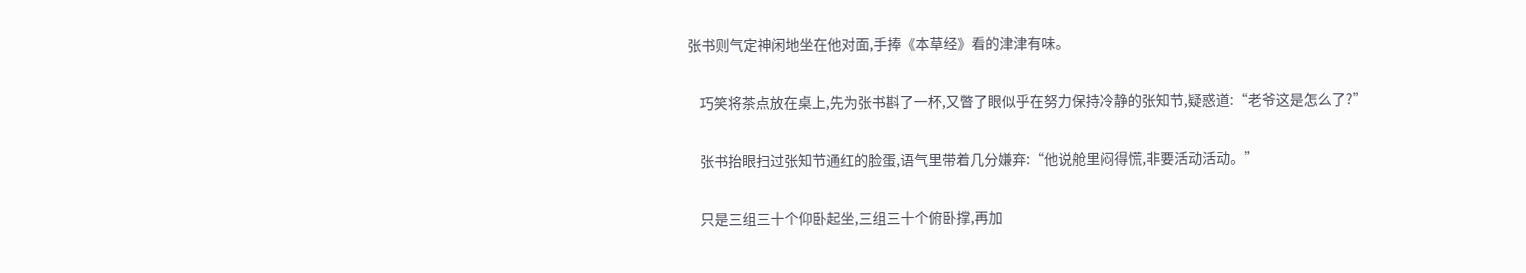张书则气定神闲地坐在他对面,手捧《本草经》看的津津有味。


    巧笑将茶点放在桌上,先为张书斟了一杯,又瞥了眼似乎在努力保持冷静的张知节,疑惑道:“老爷这是怎么了?”


    张书抬眼扫过张知节通红的脸蛋,语气里带着几分嫌弃:“他说舱里闷得慌,非要活动活动。”


    只是三组三十个仰卧起坐,三组三十个俯卧撑,再加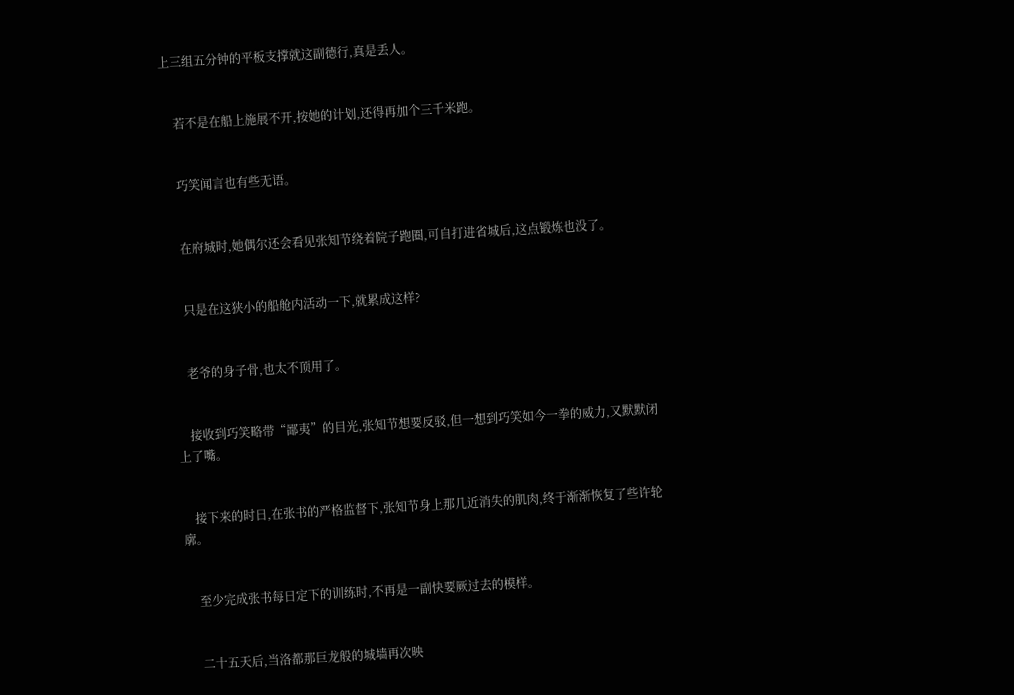上三组五分钟的平板支撑就这副德行,真是丢人。


    若不是在船上施展不开,按她的计划,还得再加个三千米跑。


    巧笑闻言也有些无语。


    在府城时,她偶尔还会看见张知节绕着院子跑圈,可自打进省城后,这点锻炼也没了。


    只是在这狭小的船舱内活动一下,就累成这样?


    老爷的身子骨,也太不顶用了。


    接收到巧笑略带“鄙夷”的目光,张知节想要反驳,但一想到巧笑如今一拳的威力,又默默闭上了嘴。


    接下来的时日,在张书的严格监督下,张知节身上那几近消失的肌肉,终于渐渐恢复了些许轮廓。


    至少完成张书每日定下的训练时,不再是一副快要厥过去的模样。


    二十五天后,当洛都那巨龙般的城墙再次映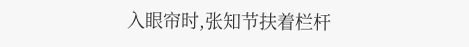入眼帘时,张知节扶着栏杆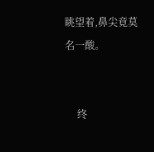眺望着,鼻尖竟莫名一酸。


    终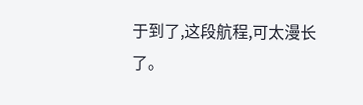于到了,这段航程,可太漫长了。